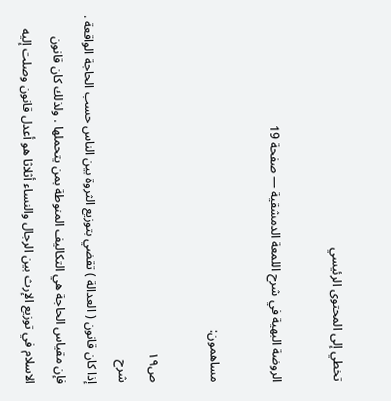تخطي إلى المحتوى الرئيسي

الروضة البهية في شرح اللمعة الدمشقية — صفحة 19

مساهمون:

ص١٩
شرح
إذا كان قانون ( العدالة ) تقضي بتوزيع الثروة بين الناس حسب الحاجة الواقعة . فإن مقياس الحاجة هي التكاليف المنوطة بمن يتحملها . ولذلك كان قانون الاسلام في توزيع الإرث بين الرجال والنساء أثلاثا هو أعدل قانون وصلت إليه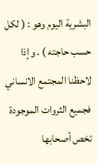البشرية اليوم وهو : ( لكل حسب حاجته ) . وإذا لاحظنا المجتمع الانساني فجميع الثروات الموجودة تخص أصحابها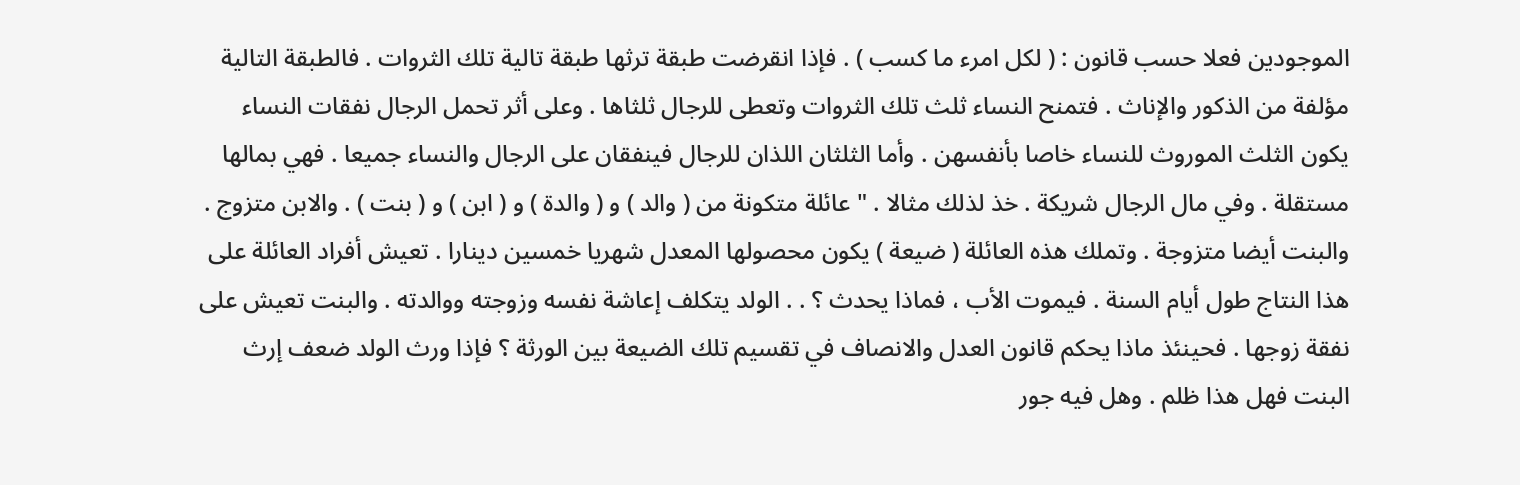الموجودين فعلا حسب قانون : ( لكل امرء ما كسب ) . فإذا انقرضت طبقة ترثها طبقة تالية تلك الثروات . فالطبقة التالية مؤلفة من الذكور والإناث . فتمنح النساء ثلث تلك الثروات وتعطى للرجال ثلثاها . وعلى أثر تحمل الرجال نفقات النساء يكون الثلث الموروث للنساء خاصا بأنفسهن . وأما الثلثان اللذان للرجال فينفقان على الرجال والنساء جميعا . فهي بمالها مستقلة . وفي مال الرجال شريكة . خذ لذلك مثالا . " عائلة متكونة من ( والد ) و ( والدة ) و ( ابن ) و ( بنت ) . والابن متزوج . والبنت أيضا متزوجة . وتملك هذه العائلة ( ضيعة ) يكون محصولها المعدل شهريا خمسين دينارا . تعيش أفراد العائلة على هذا النتاج طول أيام السنة . فيموت الأب ، فماذا يحدث ؟ . . الولد يتكلف إعاشة نفسه وزوجته ووالدته . والبنت تعيش على نفقة زوجها . فحينئذ ماذا يحكم قانون العدل والانصاف في تقسيم تلك الضيعة بين الورثة ؟ فإذا ورث الولد ضعف إرث البنت فهل هذا ظلم . وهل فيه جور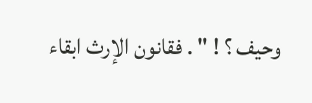وحيف ؟ ! " . فقانون الإرث ابقاء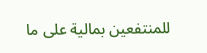للمنتفعين بمالية على ما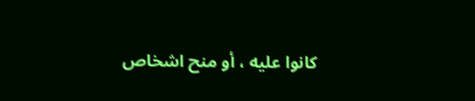كانوا عليه ، أو منح اشخاص